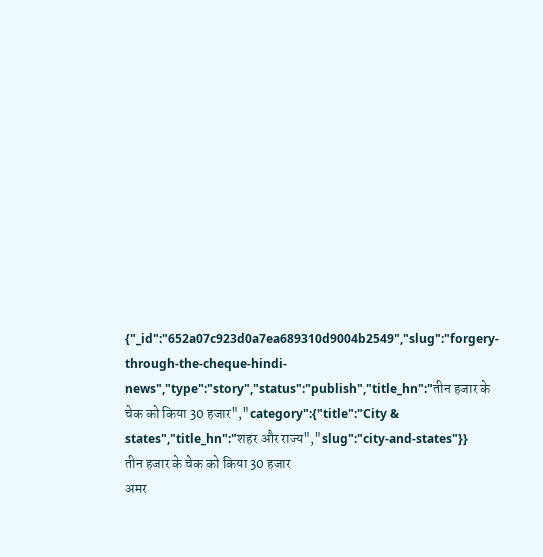{"_id":"652a07c923d0a7ea689310d9004b2549","slug":"forgery-through-the-cheque-hindi-news","type":"story","status":"publish","title_hn":"तीन हजार के चेक को किया 30 हजार","category":{"title":"City & states","title_hn":"शहर और राज्य","slug":"city-and-states"}}
तीन हजार के चेक को किया 30 हजार
अमर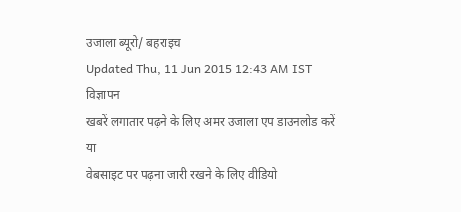उजाला ब्यूरो/ बहराइच
Updated Thu, 11 Jun 2015 12:43 AM IST
विज्ञापन
खबरें लगातार पढ़ने के लिए अमर उजाला एप डाउनलोड करें
या
वेबसाइट पर पढ़ना जारी रखने के लिए वीडियो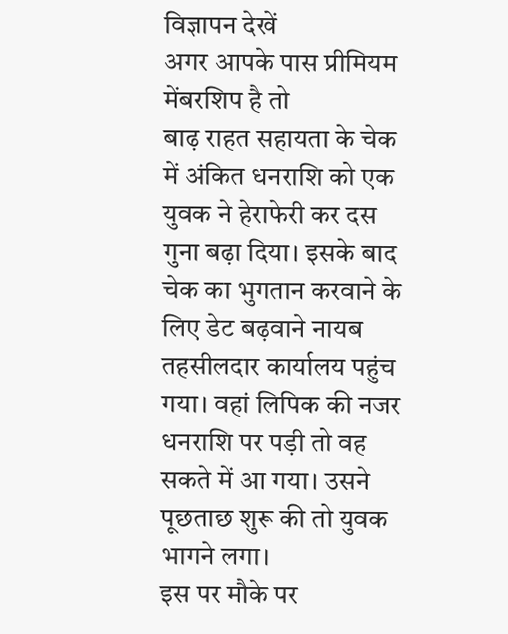विज्ञापन देखें
अगर आपके पास प्रीमियम मेंबरशिप है तो
बाढ़ राहत सहायता के चेक में अंकित धनराशि को एक युवक ने हेराफेरी कर दस गुना बढ़ा दिया। इसके बाद चेक का भुगतान करवाने के लिए डेट बढ़वाने नायब तहसीलदार कार्यालय पहुंच गया। वहां लिपिक की नजर धनराशि पर पड़ी तो वह सकते में आ गया। उसने पूछताछ शुरू की तो युवक भागने लगा।
इस पर मौके पर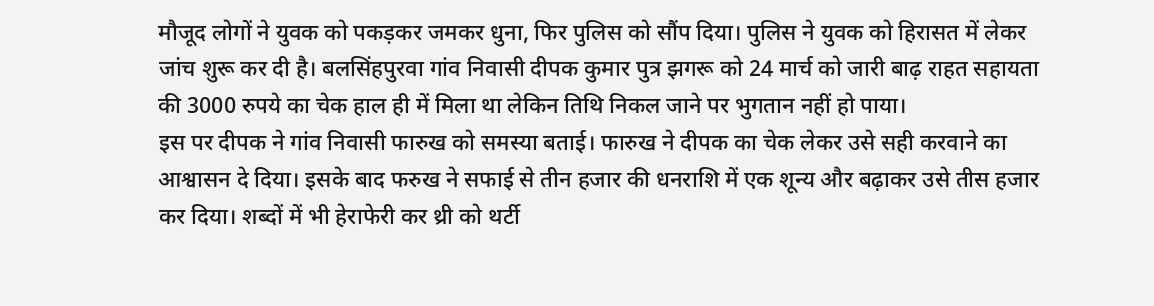मौजूद लोगों ने युवक को पकड़कर जमकर धुना, फिर पुलिस को सौंप दिया। पुलिस ने युवक को हिरासत में लेकर जांच शुरू कर दी है। बलसिंहपुरवा गांव निवासी दीपक कुमार पुत्र झगरू को 24 मार्च को जारी बाढ़ राहत सहायता की 3000 रुपये का चेक हाल ही में मिला था लेकिन तिथि निकल जाने पर भुगतान नहीं हो पाया।
इस पर दीपक ने गांव निवासी फारुख को समस्या बताई। फारुख ने दीपक का चेक लेकर उसे सही करवाने का आश्वासन दे दिया। इसके बाद फरुख ने सफाई से तीन हजार की धनराशि में एक शून्य और बढ़ाकर उसे तीस हजार कर दिया। शब्दों में भी हेराफेरी कर थ्री को थर्टी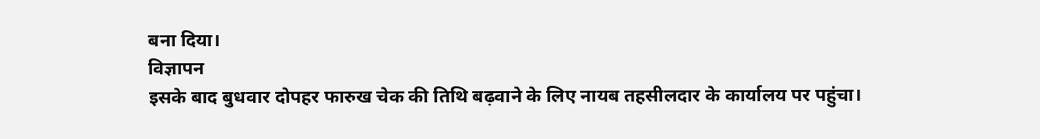बना दिया।
विज्ञापन
इसके बाद बुधवार दोपहर फारुख चेक की तिथि बढ़वाने के लिए नायब तहसीलदार के कार्यालय पर पहुंचा।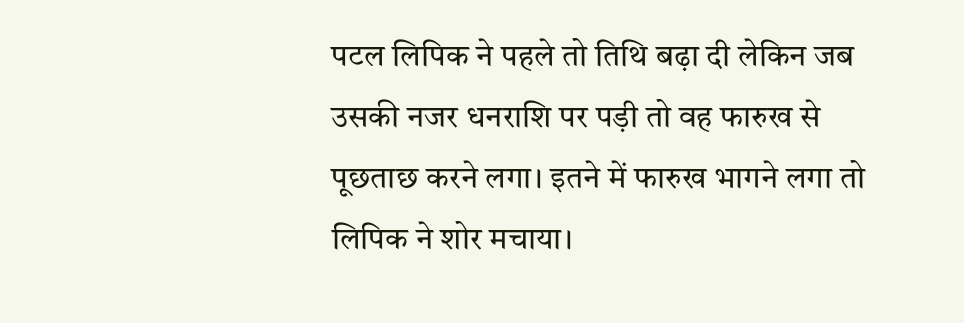पटल लिपिक ने पहले तो तिथि बढ़ा दी लेकिन जब उसकी नजर धनराशि पर पड़ी तो वह फारुख से पूछताछ करने लगा। इतने में फारुख भागने लगा तो लिपिक ने शोर मचाया।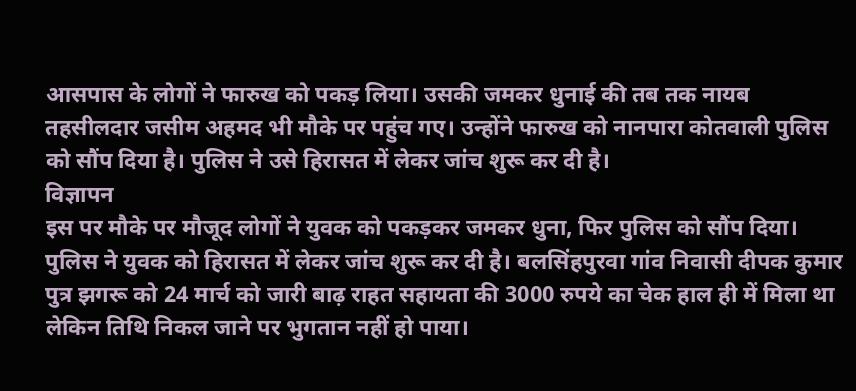आसपास के लोगों ने फारुख को पकड़ लिया। उसकी जमकर धुनाई की तब तक नायब तहसीलदार जसीम अहमद भी मौके पर पहुंच गए। उन्होंने फारुख को नानपारा कोतवाली पुलिस को सौंप दिया है। पुलिस ने उसे हिरासत में लेकर जांच शुरू कर दी है।
विज्ञापन
इस पर मौके पर मौजूद लोगों ने युवक को पकड़कर जमकर धुना, फिर पुलिस को सौंप दिया। पुलिस ने युवक को हिरासत में लेकर जांच शुरू कर दी है। बलसिंहपुरवा गांव निवासी दीपक कुमार पुत्र झगरू को 24 मार्च को जारी बाढ़ राहत सहायता की 3000 रुपये का चेक हाल ही में मिला था लेकिन तिथि निकल जाने पर भुगतान नहीं हो पाया।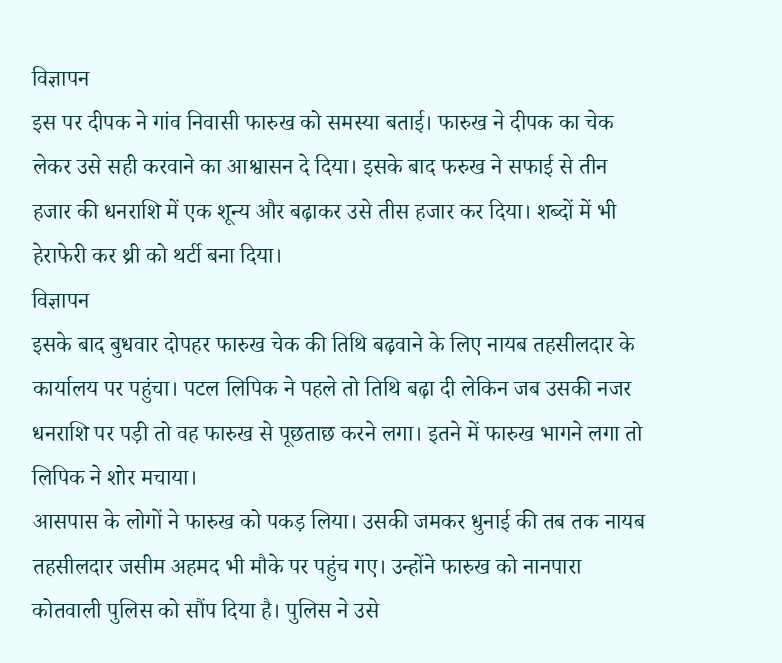विज्ञापन
इस पर दीपक ने गांव निवासी फारुख को समस्या बताई। फारुख ने दीपक का चेक लेकर उसे सही करवाने का आश्वासन दे दिया। इसके बाद फरुख ने सफाई से तीन हजार की धनराशि में एक शून्य और बढ़ाकर उसे तीस हजार कर दिया। शब्दों में भी हेराफेरी कर थ्री को थर्टी बना दिया।
विज्ञापन
इसके बाद बुधवार दोपहर फारुख चेक की तिथि बढ़वाने के लिए नायब तहसीलदार के कार्यालय पर पहुंचा। पटल लिपिक ने पहले तो तिथि बढ़ा दी लेकिन जब उसकी नजर धनराशि पर पड़ी तो वह फारुख से पूछताछ करने लगा। इतने में फारुख भागने लगा तो लिपिक ने शोर मचाया।
आसपास के लोगों ने फारुख को पकड़ लिया। उसकी जमकर धुनाई की तब तक नायब तहसीलदार जसीम अहमद भी मौके पर पहुंच गए। उन्होंने फारुख को नानपारा कोतवाली पुलिस को सौंप दिया है। पुलिस ने उसे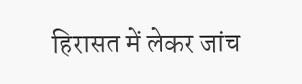हिरासत में लेकर जांच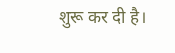शुरू कर दी है।